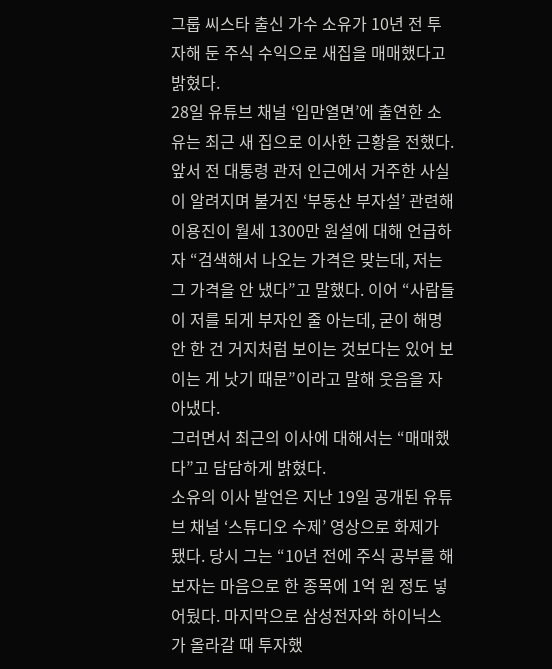그룹 씨스타 출신 가수 소유가 10년 전 투자해 둔 주식 수익으로 새집을 매매했다고 밝혔다.
28일 유튜브 채널 ‘입만열면’에 출연한 소유는 최근 새 집으로 이사한 근황을 전했다.
앞서 전 대통령 관저 인근에서 거주한 사실이 알려지며 불거진 ‘부동산 부자설’ 관련해 이용진이 월세 1300만 원설에 대해 언급하자 “검색해서 나오는 가격은 맞는데, 저는 그 가격을 안 냈다”고 말했다. 이어 “사람들이 저를 되게 부자인 줄 아는데, 굳이 해명 안 한 건 거지처럼 보이는 것보다는 있어 보이는 게 낫기 때문”이라고 말해 웃음을 자아냈다.
그러면서 최근의 이사에 대해서는 “매매했다”고 담담하게 밝혔다.
소유의 이사 발언은 지난 19일 공개된 유튜브 채널 ‘스튜디오 수제’ 영상으로 화제가 됐다. 당시 그는 “10년 전에 주식 공부를 해 보자는 마음으로 한 종목에 1억 원 정도 넣어뒀다. 마지막으로 삼성전자와 하이닉스가 올라갈 때 투자했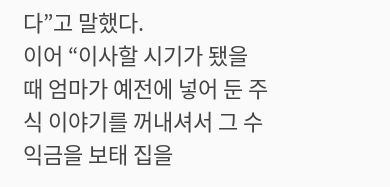다”고 말했다.
이어 “이사할 시기가 됐을 때 엄마가 예전에 넣어 둔 주식 이야기를 꺼내셔서 그 수익금을 보태 집을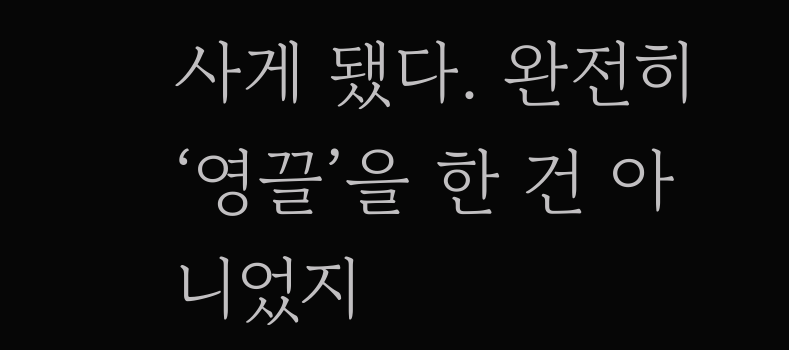사게 됐다. 완전히 ‘영끌’을 한 건 아니었지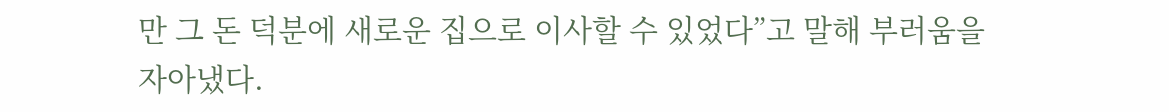만 그 돈 덕분에 새로운 집으로 이사할 수 있었다”고 말해 부러움을 자아냈다.